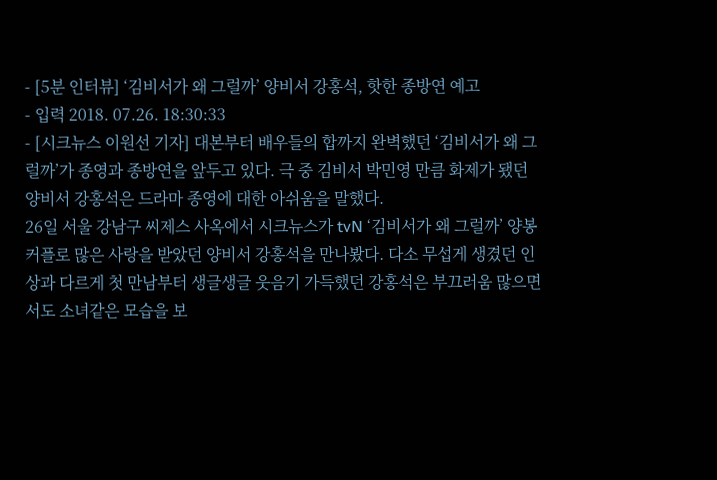- [5분 인터뷰] ‘김비서가 왜 그럴까’ 양비서 강홍석, 핫한 종방연 예고
- 입력 2018. 07.26. 18:30:33
- [시크뉴스 이원선 기자] 대본부터 배우들의 합까지 완벽했던 ‘김비서가 왜 그럴까’가 종영과 종방연을 앞두고 있다. 극 중 김비서 박민영 만큼 화제가 됐던 양비서 강홍석은 드라마 종영에 대한 아쉬움을 말했다.
26일 서울 강남구 씨제스 사옥에서 시크뉴스가 tvN ‘김비서가 왜 그럴까’ 양봉커플로 많은 사랑을 받았던 양비서 강홍석을 만나봤다. 다소 무섭게 생겼던 인상과 다르게 첫 만남부터 생글생글 웃음기 가득했던 강홍석은 부끄러움 많으면서도 소녀같은 모습을 보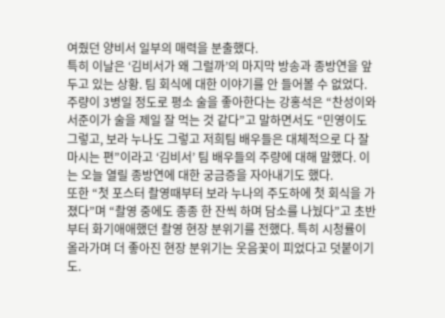여줬던 양비서 일부의 매력을 분출했다.
특히 이날은 ‘김비서가 왜 그럴까’의 마지막 방송과 종방연을 앞두고 있는 상황. 팀 회식에 대한 이야기를 안 들어볼 수 없었다.
주량이 3병일 정도로 평소 술을 좋아한다는 강홍석은 “찬성이와 서준이가 술을 제일 잘 먹는 것 같다”고 말하면서도 “민영이도 그렇고, 보라 누나도 그렇고 저희팀 배우들은 대체적으로 다 잘 마시는 편”이라고 ‘김비서’ 팀 배우들의 주량에 대해 말했다. 이는 오늘 열릴 종방연에 대한 궁금증을 자아내기도 했다.
또한 “첫 포스터 촬영때부터 보라 누나의 주도하에 첫 회식을 가졌다”며 “촬영 중에도 종종 한 잔씩 하며 담소를 나눴다”고 초반부터 화기애애했던 촬영 현장 분위기를 전했다. 특히 시청률이 올라가며 더 좋아진 현장 분위기는 웃음꽃이 피었다고 덧붙이기도.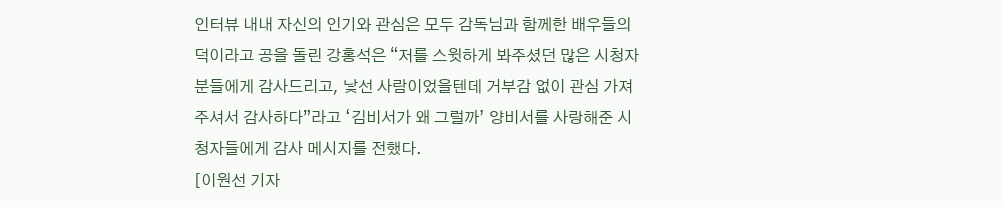인터뷰 내내 자신의 인기와 관심은 모두 감독님과 함께한 배우들의 덕이라고 공을 돌린 강홍석은 “저를 스윗하게 봐주셨던 많은 시청자분들에게 감사드리고, 낯선 사람이었을텐데 거부감 없이 관심 가져주셔서 감사하다”라고 ‘김비서가 왜 그럴까’ 양비서를 사랑해준 시청자들에게 감사 메시지를 전했다.
[이원선 기자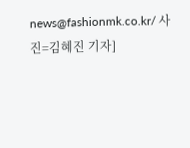news@fashionmk.co.kr/ 사진=김혜진 기자]